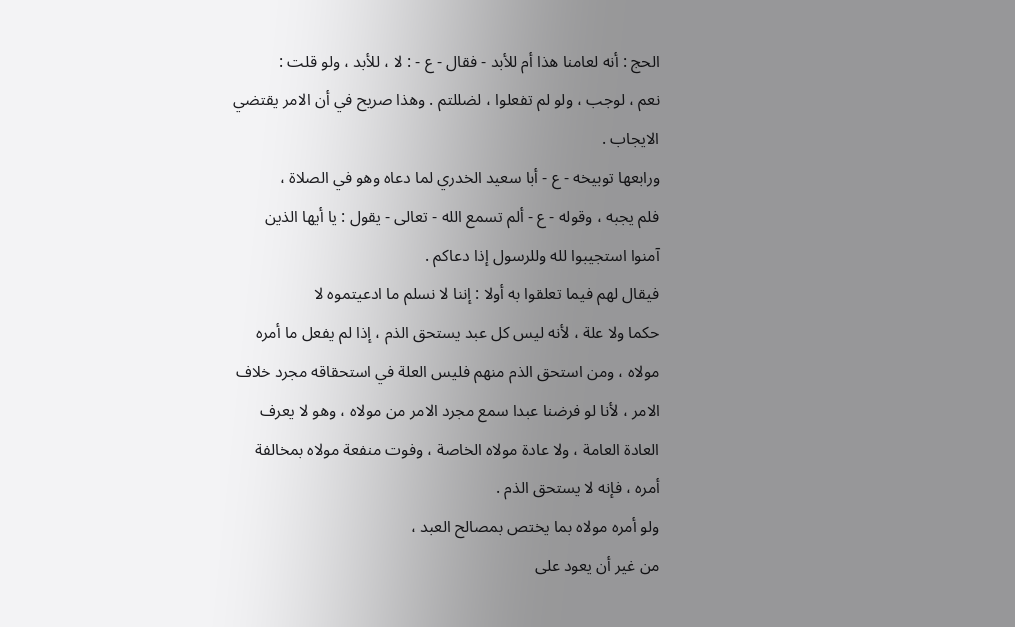الحج : أنه لعامنا هذا أم للأبد - فقال - ع - : لا ، للأبد ، ولو قلت :
نعم ، لوجب ، ولو لم تفعلوا ، لضللتم . وهذا صريح في أن الامر يقتضي
الايجاب .
ورابعها توبيخه - ع - أبا سعيد الخدري لما دعاه وهو في الصلاة ،
فلم يجبه ، وقوله - ع - ألم تسمع الله - تعالى - يقول : يا أيها الذين
آمنوا استجيبوا لله وللرسول إذا دعاكم .
فيقال لهم فيما تعلقوا به أولا : إننا لا نسلم ما ادعيتموه لا
حكما ولا علة ، لأنه ليس كل عبد يستحق الذم ، إذا لم يفعل ما أمره
مولاه ، ومن استحق الذم منهم فليس العلة في استحقاقه مجرد خلاف
الامر ، لأنا لو فرضنا عبدا سمع مجرد الامر من مولاه ، وهو لا يعرف
العادة العامة ، ولا عادة مولاه الخاصة ، وفوت منفعة مولاه بمخالفة
أمره ، فإنه لا يستحق الذم .
ولو أمره مولاه بما يختص بمصالح العبد ،
من غير أن يعود على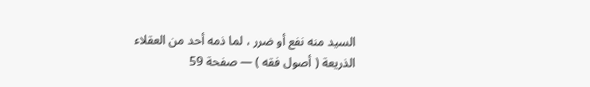السيد منه نفع أو ضرر ، لما ذمه أحد من العقلاء
الذريعة ( أصول فقه ) — صفحة 59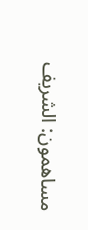مساهمون: الشريف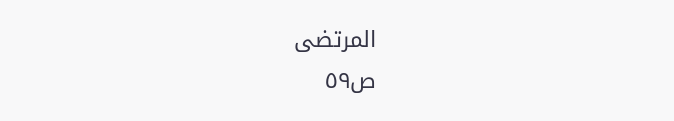المرتضى
ص٥٩